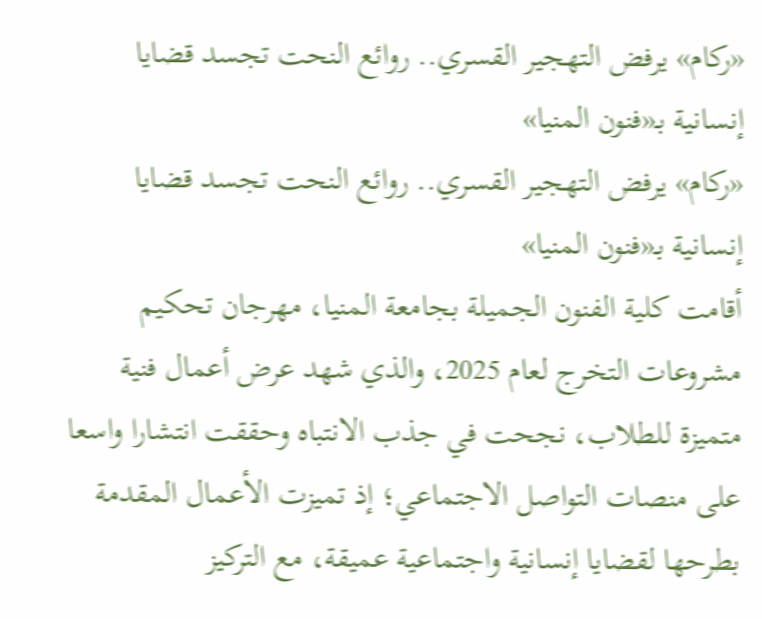«ركام» يرفض التهجير القسري.. روائع النحت تجسد قضايا إنسانية بـ«فنون المنيا»
«ركام» يرفض التهجير القسري.. روائع النحت تجسد قضايا إنسانية بـ«فنون المنيا»
أقامت كلية الفنون الجميلة بجامعة المنيا، مهرجان تحكيم مشروعات التخرج لعام 2025، والذي شهد عرض أعمال فنية متميزة للطلاب، نجحت في جذب الانتباه وحققت انتشارا واسعا على منصات التواصل الاجتماعي؛ إذ تميزت الأعمال المقدمة بطرحها لقضايا إنسانية واجتماعية عميقة، مع التركيز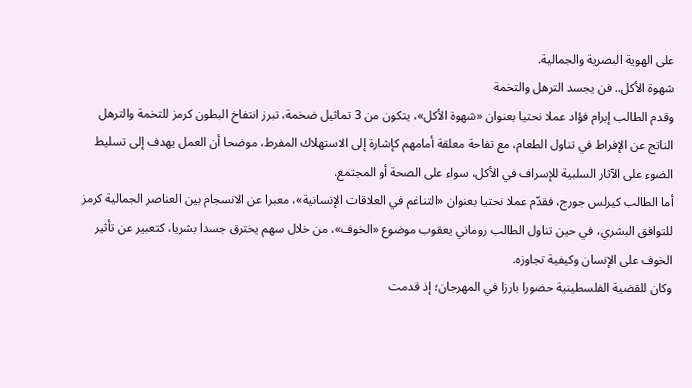على الهوية البصرية والجمالية.
شهوة الأكل.. فن يجسد الترهل والتخمة
وقدم الطالب إبرام فؤاد عملا نحتيا بعنوان «شهوة الأكل»، يتكون من 3 تماثيل ضخمة، تبرز انتفاخ البطون كرمز للتخمة والترهل الناتج عن الإفراط في تناول الطعام، مع تفاحة معلقة أمامهم كإشارة إلى الاستهلاك المفرط، موضحا أن العمل يهدف إلى تسليط الضوء على الآثار السلبية للإسراف في الأكل، سواء على الصحة أو المجتمع.
أما الطالب كيرلس جورج، فقدّم عملا نحتيا بعنوان «التناغم في العلاقات الإنسانية»، معبرا عن الانسجام بين العناصر الجمالية كرمز للتوافق البشري، في حين تناول الطالب روماني يعقوب موضوع «الخوف»، من خلال سهم يخترق جسدا بشريا، كتعبير عن تأثير الخوف على الإنسان وكيفية تجاوزه.
وكان للقضية الفلسطينية حضورا بارزا في المهرجان؛ إذ قدمت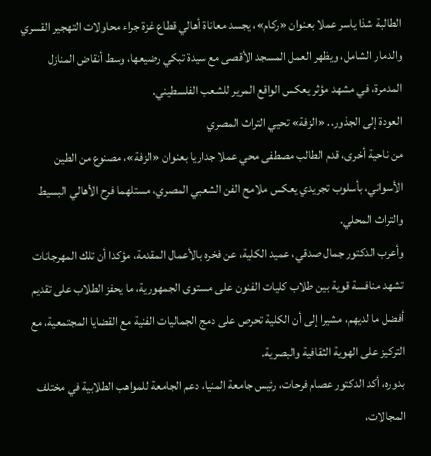الطالبة شذا ياسر عملا بعنوان «ركام»، يجسد معاناة أهالي قطاع غزة جراء محاولات التهجير القسري والدمار الشامل، ويظهر العمل المسجد الأقصى مع سيدة تبكي رضيعها، وسط أنقاض المنازل المدمرة، في مشهد مؤثر يعكس الواقع المرير للشعب الفلسطيني.
العودة إلى الجذور.. «الزفة» تحيي التراث المصري
من ناحية أخرى، قدم الطالب مصطفى محي عملا جداريا بعنوان «الزفة»، مصنوع من الطين الأسواني، بأسلوب تجريدي يعكس ملامح الفن الشعبي المصري، مستلهما فرح الأهالي البسيط والتراث المحلي.
وأعرب الدكتور جمال صدقي، عميد الكلية، عن فخره بالأعمال المقدمة، مؤكدا أن تلك المهرجانات تشهد منافسة قوية بين طلاب كليات الفنون على مستوى الجمهورية، ما يحفز الطلاب على تقديم أفضل ما لديهم، مشيرا إلى أن الكلية تحرص على دمج الجماليات الفنية مع القضايا المجتمعية، مع التركيز على الهوية الثقافية والبصرية.
بدوره، أكد الدكتور عصام فرحات، رئيس جامعة المنيا، دعم الجامعة للمواهب الطلابية في مختلف المجالات،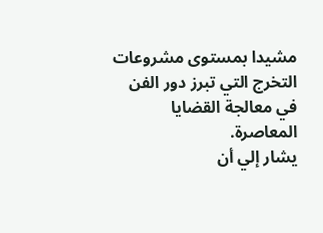مشيدا بمستوى مشروعات التخرج التي تبرز دور الفن في معالجة القضايا المعاصرة.
يشار إلي أن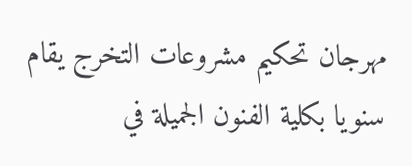مهرجان تحكيم مشروعات التخرج يقام سنويا بكلية الفنون الجميلة في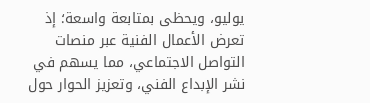يوليو، ويحظى بمتابعة واسعة؛ إذ تعرض الأعمال الفنية عبر منصات التواصل الاجتماعي، مما يسهم في نشر الإبداع الفني، وتعزيز الحوار حول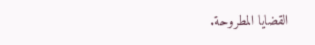القضايا المطروحة.